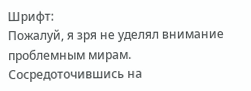Шрифт:
Пожалуй, я зря не уделял внимание проблемным мирам. Сосредоточившись на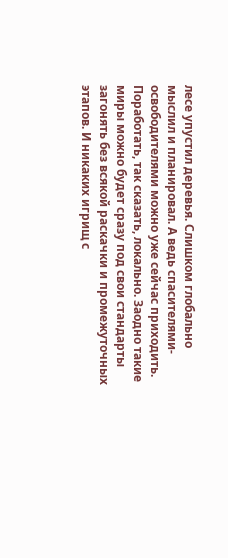лесе упустил деревья. Слишком глобально мыслил и планировал. А ведь спасителями-освободителями можно уже сейчас приходить. Поработать, так сказать, локально. Заодно такие миры можно будет сразу под свои стандарты загонять без всякой раскачки и промежуточных этапов. И никаких игрищ с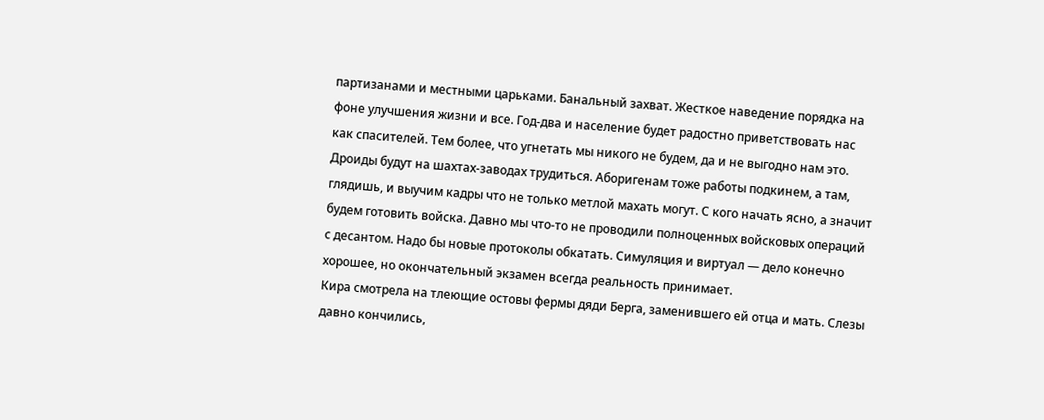партизанами и местными царьками. Банальный захват. Жесткое наведение порядка на фоне улучшения жизни и все. Год-два и население будет радостно приветствовать нас как спасителей. Тем более, что угнетать мы никого не будем, да и не выгодно нам это. Дроиды будут на шахтах-заводах трудиться. Аборигенам тоже работы подкинем, а там, глядишь, и выучим кадры что не только метлой махать могут. С кого начать ясно, а значит будем готовить войска. Давно мы что-то не проводили полноценных войсковых операций с десантом. Надо бы новые протоколы обкатать. Симуляция и виртуал — дело конечно хорошее, но окончательный экзамен всегда реальность принимает.
Кира смотрела на тлеющие остовы фермы дяди Берга, заменившего ей отца и мать. Слезы давно кончились,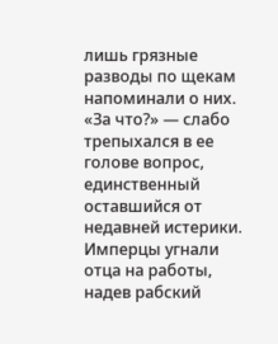лишь грязные разводы по щекам напоминали о них. «За что?» — слабо трепыхался в ее голове вопрос, единственный оставшийся от недавней истерики. Имперцы угнали отца на работы, надев рабский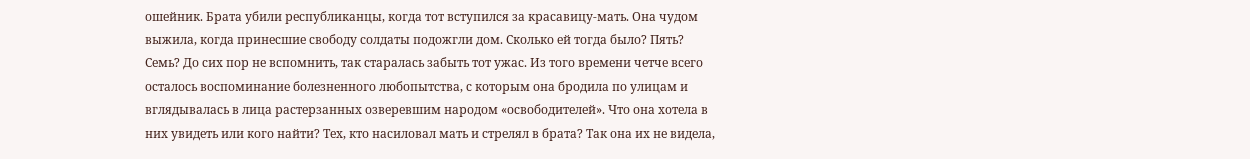ошейник. Брата убили республиканцы, когда тот вступился за красавицу-мать. Она чудом выжила, когда принесшие свободу солдаты подожгли дом. Сколько ей тогда было? Пять? Семь? До сих пор не вспомнить, так старалась забыть тот ужас. Из того времени четче всего осталось воспоминание болезненного любопытства, с которым она бродила по улицам и вглядывалась в лица растерзанных озверевшим народом «освободителей». Что она хотела в них увидеть или кого найти? Тех, кто насиловал мать и стрелял в брата? Так она их не видела,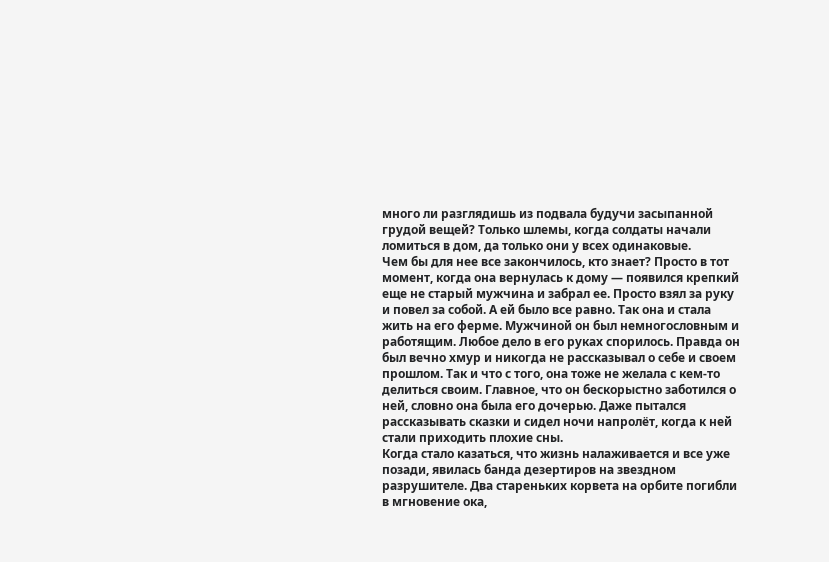много ли разглядишь из подвала будучи засыпанной грудой вещей? Только шлемы, когда солдаты начали ломиться в дом, да только они у всех одинаковые.
Чем бы для нее все закончилось, кто знает? Просто в тот момент, когда она вернулась к дому — появился крепкий еще не старый мужчина и забрал ее. Просто взял за руку и повел за собой. А ей было все равно. Так она и стала жить на его ферме. Мужчиной он был немногословным и работящим. Любое дело в его руках спорилось. Правда он был вечно хмур и никогда не рассказывал о себе и своем прошлом. Так и что с того, она тоже не желала с кем-то делиться своим. Главное, что он бескорыстно заботился о ней, словно она была его дочерью. Даже пытался рассказывать сказки и сидел ночи напролёт, когда к ней стали приходить плохие сны.
Когда стало казаться, что жизнь налаживается и все уже позади, явилась банда дезертиров на звездном разрушителе. Два стареньких корвета на орбите погибли в мгновение ока,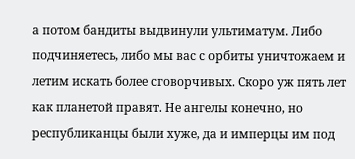а потом бандиты выдвинули ультиматум. Либо подчиняетесь, либо мы вас с орбиты уничтожаем и летим искать более сговорчивых. Скоро уж пять лет как планетой правят. Не ангелы конечно, но республиканцы были хуже, да и имперцы им под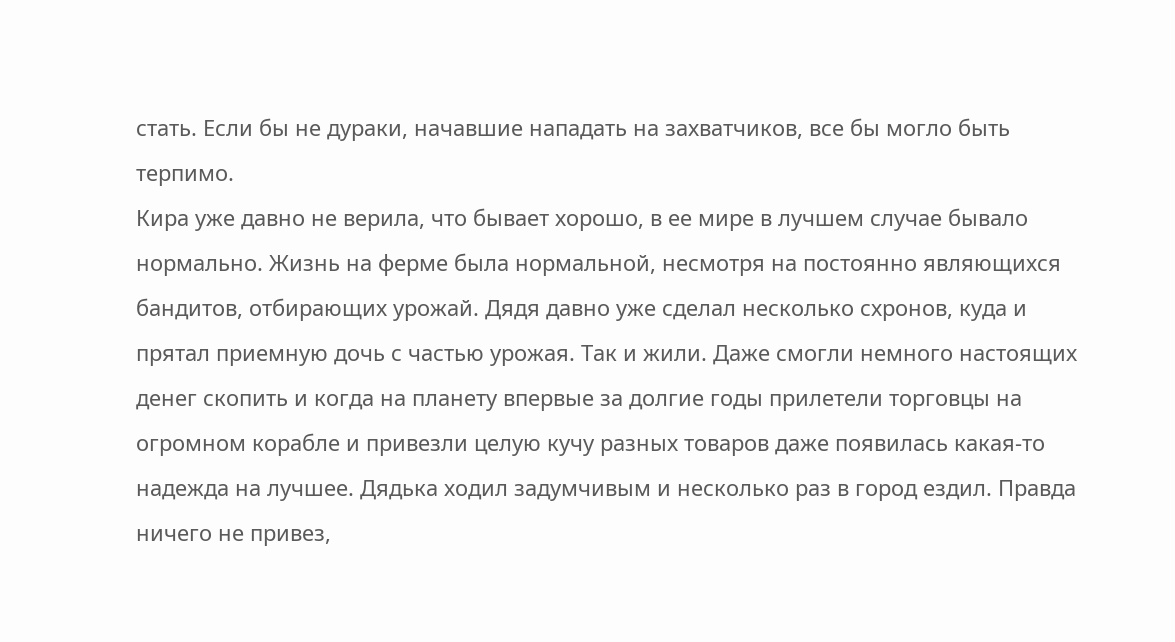стать. Если бы не дураки, начавшие нападать на захватчиков, все бы могло быть терпимо.
Кира уже давно не верила, что бывает хорошо, в ее мире в лучшем случае бывало нормально. Жизнь на ферме была нормальной, несмотря на постоянно являющихся бандитов, отбирающих урожай. Дядя давно уже сделал несколько схронов, куда и прятал приемную дочь с частью урожая. Так и жили. Даже смогли немного настоящих денег скопить и когда на планету впервые за долгие годы прилетели торговцы на огромном корабле и привезли целую кучу разных товаров даже появилась какая-то надежда на лучшее. Дядька ходил задумчивым и несколько раз в город ездил. Правда ничего не привез,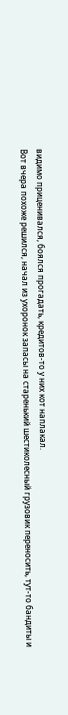видимо приценивался, боялся прогадать, кредитов-то у них кот наплакал.
Вот вчера похоже решился, начал из ухоронок запасы на старенький шестиколесный грузовик переносить, тут-то бандиты и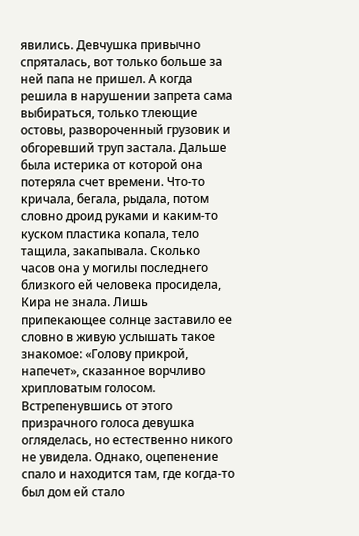явились. Девчушка привычно спряталась, вот только больше за ней папа не пришел. А когда решила в нарушении запрета сама выбираться, только тлеющие остовы, развороченный грузовик и обгоревший труп застала. Дальше была истерика от которой она потеряла счет времени. Что-то кричала, бегала, рыдала, потом словно дроид руками и каким-то куском пластика копала, тело тащила, закапывала. Сколько часов она у могилы последнего близкого ей человека просидела, Кира не знала. Лишь припекающее солнце заставило ее словно в живую услышать такое знакомое: «Голову прикрой, напечет», сказанное ворчливо хрипловатым голосом.
Встрепенувшись от этого призрачного голоса девушка огляделась, но естественно никого не увидела. Однако, оцепенение спало и находится там, где когда-то был дом ей стало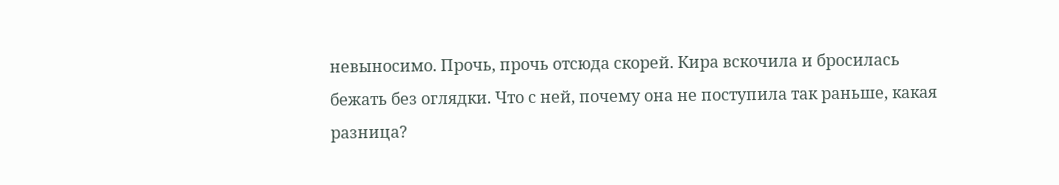невыносимо. Прочь, прочь отсюда скорей. Кира вскочила и бросилась бежать без оглядки. Что с ней, почему она не поступила так раньше, какая разница?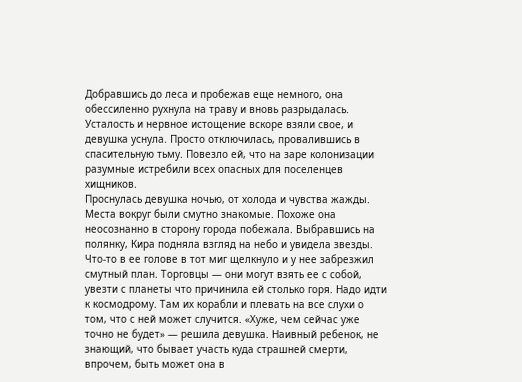Добравшись до леса и пробежав еще немного, она обессиленно рухнула на траву и вновь разрыдалась. Усталость и нервное истощение вскоре взяли свое, и девушка уснула. Просто отключилась, провалившись в спасительную тьму. Повезло ей, что на заре колонизации разумные истребили всех опасных для поселенцев хищников.
Проснулась девушка ночью, от холода и чувства жажды. Места вокруг были смутно знакомые. Похоже она неосознанно в сторону города побежала. Выбравшись на полянку, Кира подняла взгляд на небо и увидела звезды. Что-то в ее голове в тот миг щелкнуло и у нее забрезжил смутный план. Торговцы — они могут взять ее с собой, увезти с планеты что причинила ей столько горя. Надо идти к космодрому. Там их корабли и плевать на все слухи о том, что с ней может случится. «Хуже, чем сейчас уже точно не будет» — решила девушка. Наивный ребенок, не знающий, что бывает участь куда страшней смерти, впрочем, быть может она в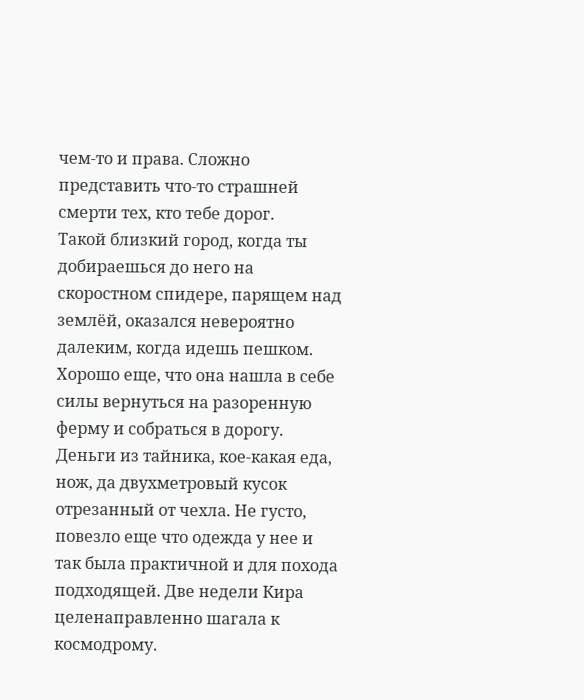чем-то и права. Сложно представить что-то страшней смерти тех, кто тебе дорог.
Такой близкий город, когда ты добираешься до него на скоростном спидере, парящем над землёй, оказался невероятно далеким, когда идешь пешком. Хорошо еще, что она нашла в себе силы вернуться на разоренную ферму и собраться в дорогу. Деньги из тайника, кое-какая еда, нож, да двухметровый кусок отрезанный от чехла. Не густо, повезло еще что одежда у нее и так была практичной и для похода подходящей. Две недели Кира целенаправленно шагала к космодрому.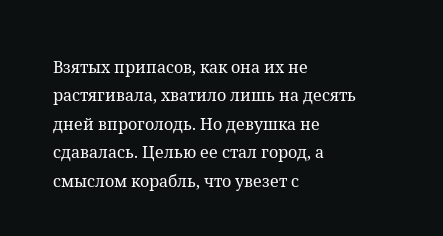Взятых припасов, как она их не растягивала, хватило лишь на десять дней впроголодь. Но девушка не сдавалась. Целью ее стал город, а смыслом корабль, что увезет с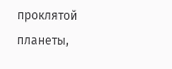проклятой планеты,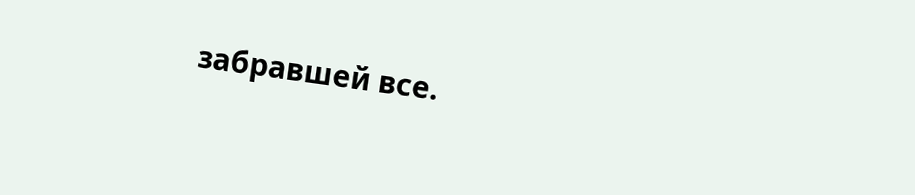забравшей все.